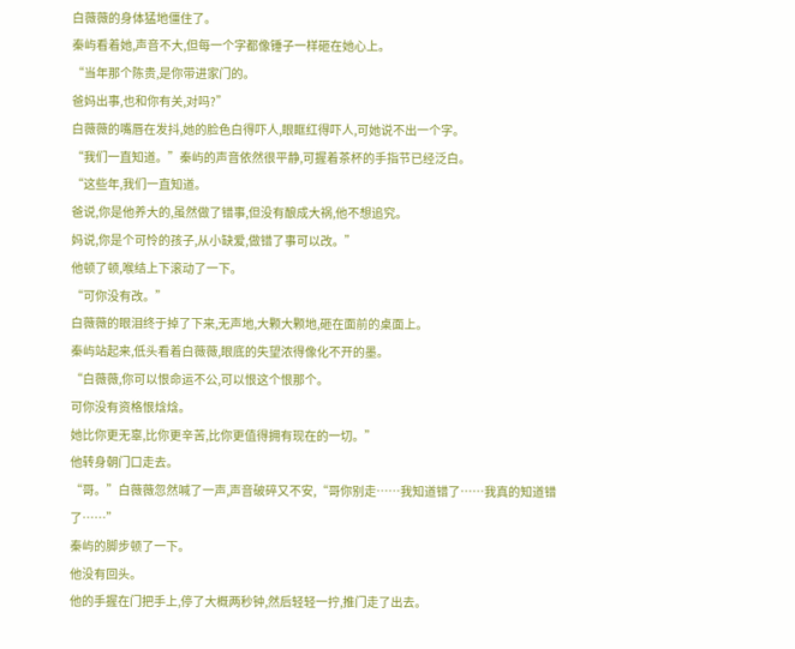白薇薇的身体猛地僵住了。
秦屿看着她,声音不大,但每一个字都像锤子一样砸在她心上。
“当年那个陈贵,是你带进家门的。
爸妈出事,也和你有关,对吗?”
白薇薇的嘴唇在发抖,她的脸色白得吓人,眼眶红得吓人,可她说不出一个字。
“我们一直知道。”秦屿的声音依然很平静,可握着茶杯的手指节已经泛白。
“这些年,我们一直知道。
爸说,你是他养大的,虽然做了错事,但没有酿成大祸,他不想追究。
妈说,你是个可怜的孩子,从小缺爱,做错了事可以改。”
他顿了顿,喉结上下滚动了一下。
“可你没有改。”
白薇薇的眼泪终于掉了下来,无声地,大颗大颗地,砸在面前的桌面上。
秦屿站起来,低头看着白薇薇,眼底的失望浓得像化不开的墨。
“白薇薇,你可以恨命运不公,可以恨这个恨那个。
可你没有资格恨焓焓。
她比你更无辜,比你更辛苦,比你更值得拥有现在的一切。”
他转身朝门口走去。
“哥。”白薇薇忽然喊了一声,声音破碎又不安,“哥你别走……我知道错了……我真的知道错了……”
秦屿的脚步顿了一下。
他没有回头。
他的手握在门把手上,停了大概两秒钟,然后轻轻一拧,推门走了出去。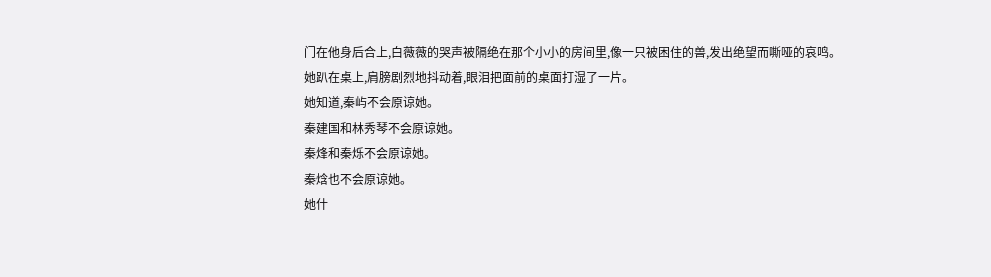门在他身后合上,白薇薇的哭声被隔绝在那个小小的房间里,像一只被困住的兽,发出绝望而嘶哑的哀鸣。
她趴在桌上,肩膀剧烈地抖动着,眼泪把面前的桌面打湿了一片。
她知道,秦屿不会原谅她。
秦建国和林秀琴不会原谅她。
秦烽和秦烁不会原谅她。
秦焓也不会原谅她。
她什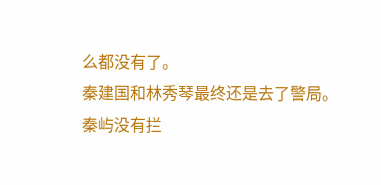么都没有了。
秦建国和林秀琴最终还是去了警局。
秦屿没有拦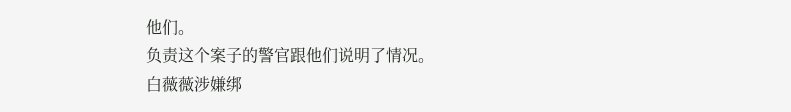他们。
负责这个案子的警官跟他们说明了情况。
白薇薇涉嫌绑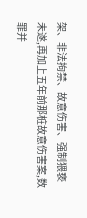架、非法拘禁、故意伤害、强制猥亵未遂,再加上五年前那桩故意伤害案,数罪并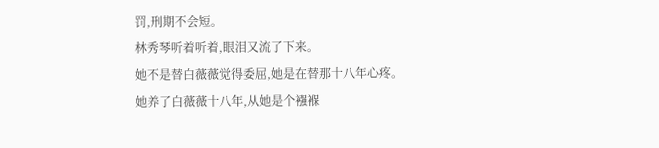罚,刑期不会短。
林秀琴听着听着,眼泪又流了下来。
她不是替白薇薇觉得委屈,她是在替那十八年心疼。
她养了白薇薇十八年,从她是个襁褓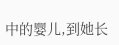中的婴儿,到她长